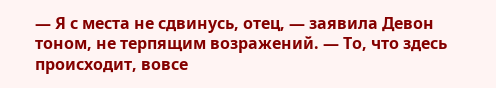— Я с места не сдвинусь, отец, — заявила Девон тоном, не терпящим возражений. — То, что здесь происходит, вовсе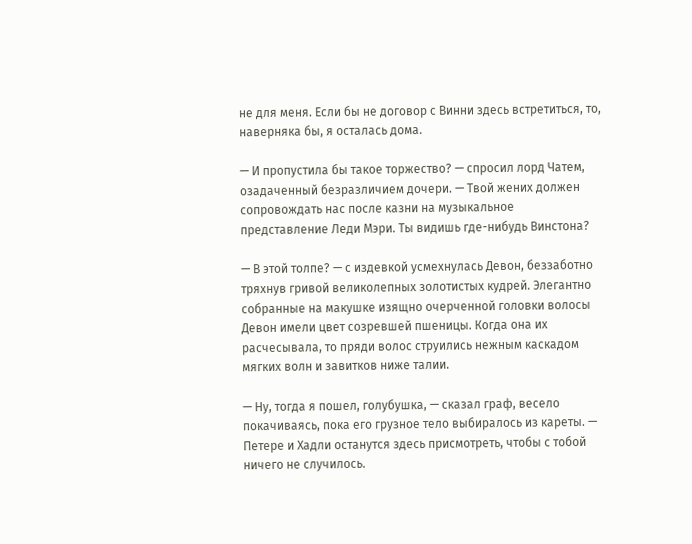не для меня. Если бы не договор с Винни здесь встретиться, то, наверняка бы, я осталась дома.

— И пропустила бы такое торжество? — спросил лорд Чатем, озадаченный безразличием дочери. — Твой жених должен сопровождать нас после казни на музыкальное представление Леди Мэри. Ты видишь где-нибудь Винстона?

— В этой толпе? — с издевкой усмехнулась Девон, беззаботно тряхнув гривой великолепных золотистых кудрей. Элегантно собранные на макушке изящно очерченной головки волосы Девон имели цвет созревшей пшеницы. Когда она их расчесывала, то пряди волос струились нежным каскадом мягких волн и завитков ниже талии.

— Ну, тогда я пошел, голубушка, — сказал граф, весело покачиваясь, пока его грузное тело выбиралось из кареты. — Петере и Хадли останутся здесь присмотреть, чтобы с тобой ничего не случилось.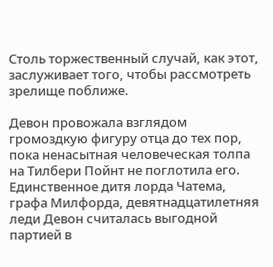Столь торжественный случай, как этот, заслуживает того, чтобы рассмотреть зрелище поближе.

Девон провожала взглядом громоздкую фигуру отца до тех пор, пока ненасытная человеческая толпа на Тилбери Пойнт не поглотила его. Единственное дитя лорда Чатема, графа Милфорда, девятнадцатилетняя леди Девон считалась выгодной партией в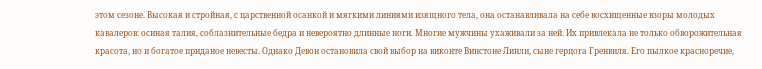этом сезоне. Высокая и стройная, с царственной осанкой и мягкими линиями изящного тела, она останавливала на себе восхищенные взоры молодых кавалеров: осиная талия, соблазнительные бедра и невероятно длинные ноги. Многие мужчины ухаживали за ней. Их привлекала не только обворожительная красота, но и богатое приданое невесты. Однако Девон остановила свой выбор на виконте Винстоне Линли, сыне герцога Гренвиля. Его пылкое красноречие,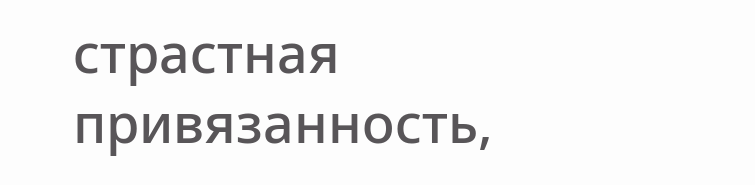страстная привязанность,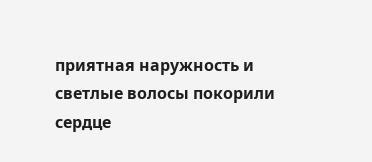приятная наружность и светлые волосы покорили сердце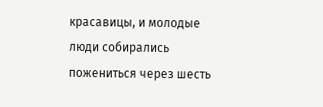красавицы, и молодые люди собирались пожениться через шесть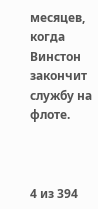месяцев, когда Винстон закончит службу на флоте.



4 из 394